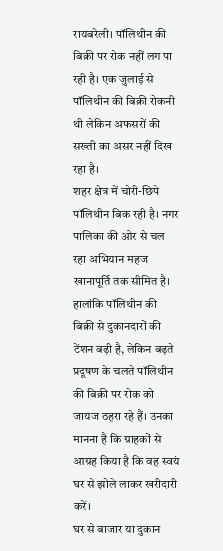रायबरेली। पॉलिथीन की बिक्री पर रोक नहीं लग पा रही है। एक जुलाई से पॉलिथीन की बिक्री रोकनी थी लेकिन अफसरों की सख्ती का असर नहीं दिख रहा है।
शहर क्षेत्र में चोरी-छिपे पॉलिथीन बिक रही है। नगर पालिका की ओर से चल रहा अभियान महज खानापूर्ति तक सीमित है। हालांकि पॉलिथीन की बिक्री से दुकानदारों की टेंशन बढ़ी है, लेकिन बढ़ते प्रदूषण के चलते पॉलिथीन की बिक्री पर रोक को जायज ठहरा रहे हैं। उनका मानना है कि ग्राहकों से आग्रह किया है कि वह स्वयं घर से झोले लाकर खरीदारी करें।
घर से बाजार या दुकान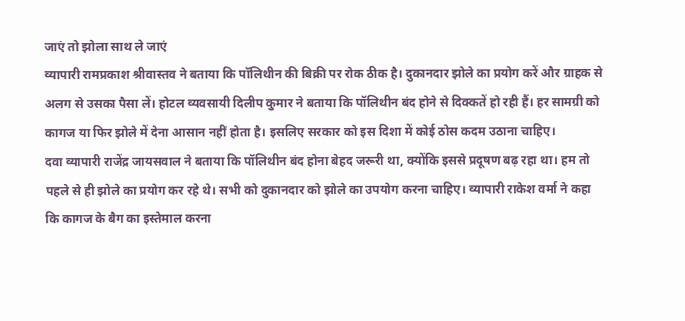जाएं तो झोला साथ ले जाएं
व्यापारी रामप्रकाश श्रीवास्तव ने बताया कि पॉलिथीन की बिक्री पर रोक ठीक है। दुकानदार झोले का प्रयोग करें और ग्राहक से अलग से उसका पैसा लें। होटल व्यवसायी दिलीप कुमार ने बताया कि पॉलिथीन बंद होने से दिक्कतें हो रही हैं। हर सामग्री को कागज या फिर झोले में देना आसान नहीं होता है। इसलिए सरकार को इस दिशा में कोई ठोस कदम उठाना चाहिए।
दवा व्यापारी राजेंद्र जायसवाल ने बताया कि पॉलिथीन बंद होना बेहद जरूरी था, क्योंकि इससे प्रदूषण बढ़ रहा था। हम तो पहले से ही झोले का प्रयोग कर रहे थे। सभी को दुकानदार को झोले का उपयोग करना चाहिए। व्यापारी राकेश वर्मा ने कहा कि कागज के बैग का इस्तेमाल करना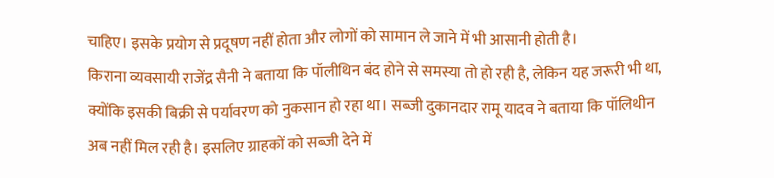चाहिए। इसके प्रयोग से प्रदूषण नहीं होता और लोगों को सामान ले जाने में भी आसानी होती है।
किराना व्यवसायी राजेंद्र सैनी ने बताया कि पॉलीथिन बंद होने से समस्या तो हो रही है, लेकिन यह जरूरी भी था, क्योंकि इसकी बिक्री से पर्यावरण को नुकसान हो रहा था। सब्जी दुकानदार रामू यादव ने बताया कि पॉलिथीन अब नहीं मिल रही है। इसलिए ग्राहकों को सब्जी देने में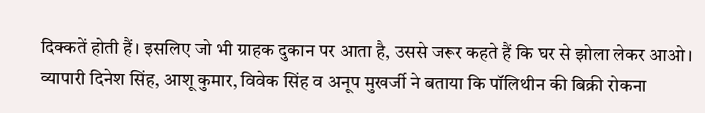दिक्कतें होती हैं। इसलिए जो भी ग्राहक दुकान पर आता है, उससे जरूर कहते हैं कि घर से झोला लेकर आओ। व्यापारी दिनेश सिंह, आशू कुमार, विवेक सिंह व अनूप मुखर्जी ने बताया कि पॉलिथीन की बिक्री रोकना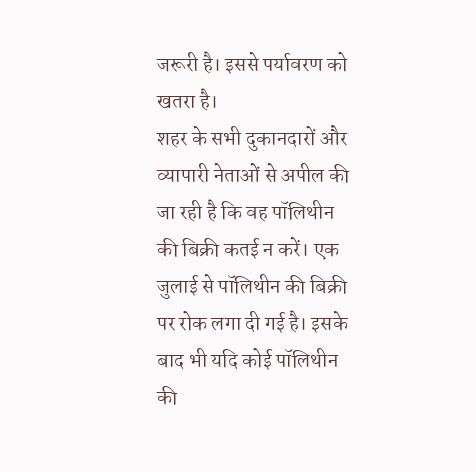जरूरी है। इससे पर्यावरण को खतरा है।
शहर के सभी दुकानदारों और व्यापारी नेताओं से अपील की जा रही है कि वह पॉलिथीन की बिक्री कतई न करें। एक जुलाई से पॉलिथीन की बिक्री पर रोक लगा दी गई है। इसके बाद भी यदि कोई पॉलिथीन की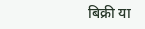बिक्री या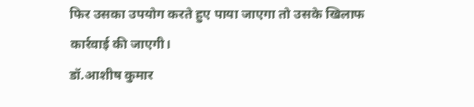फिर उसका उपयोग करते हुए पाया जाएगा तो उसके खिलाफ कार्रवाई की जाएगी।
डॉ.आशीष कुमार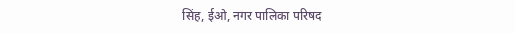सिंह, ईओ, नगर पालिका परिषद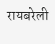रायबरेली